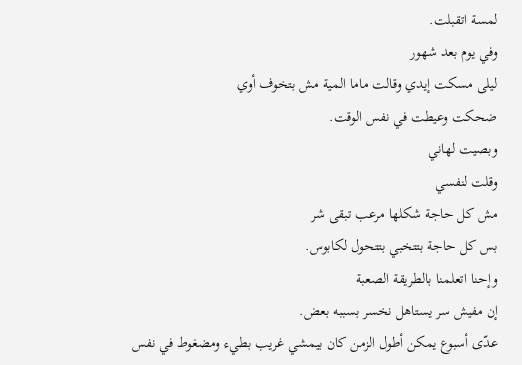لمسة اتقبلت.
وفي يوم بعد شهور
ليلى مسكت إيدي وقالت ماما المية مش بتخوف أوي
ضحكت وعيطت في نفس الوقت.
وبصيت لهاني
وقلت لنفسي
مش كل حاجة شكلها مرعب تبقى شر
بس كل حاجة بتتخبي بتتحول لكابوس.
وإحنا اتعلمنا بالطريقة الصعبة
إن مفيش سر يستاهل نخسر بسببه بعض.
عدّى أسبوع يمكن أطول الزمن كان بيمشي غريب بطيء ومضغوط في نفس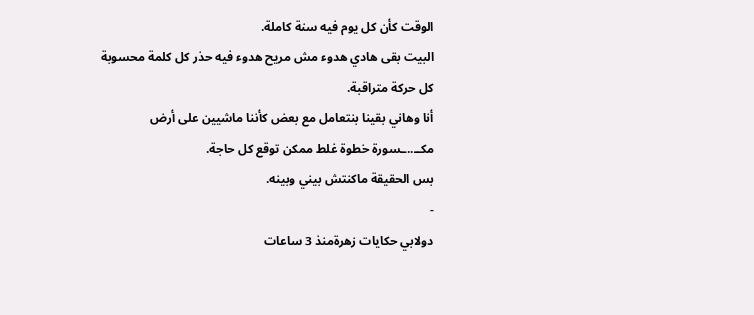الوقت كأن كل يوم فيه سنة كاملة.
البيت بقى هادي هدوء مش مريح هدوء فيه حذر كل كلمة محسوبة كل حركة متراقبة.
أنا وهاني بقينا بنتعامل مع بعض كأننا ماشيين على أرض مكــ..ـسورة خطوة غلط ممكن توقع كل حاجة.
بس الحقيقة ماكنتش بيني وبينه.
-
دولابي حكايات زهرةمنذ 3 ساعات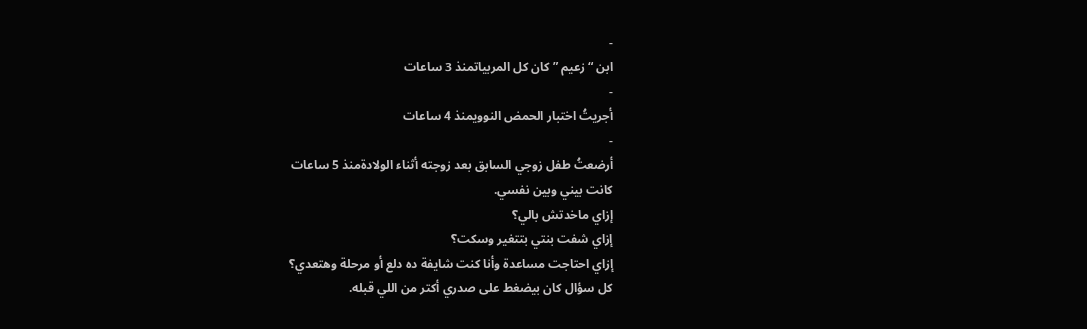-
ابن “زعيم ” كان كل المربياتمنذ 3 ساعات
-
أجريتُ اختبار الحمض النوويمنذ 4 ساعات
-
أرضعتُ طفل زوجي السابق بعد زوجته أثناء الولادةمنذ 5 ساعات
كانت بيني وبين نفسي.
إزاي ماخدتش بالي؟
إزاي شفت بنتي بتتغير وسكت؟
إزاي احتاجت مساعدة وأنا كنت شايفة ده دلع أو مرحلة وهتعدي؟
كل سؤال كان بيضغط على صدري أكتر من اللي قبله.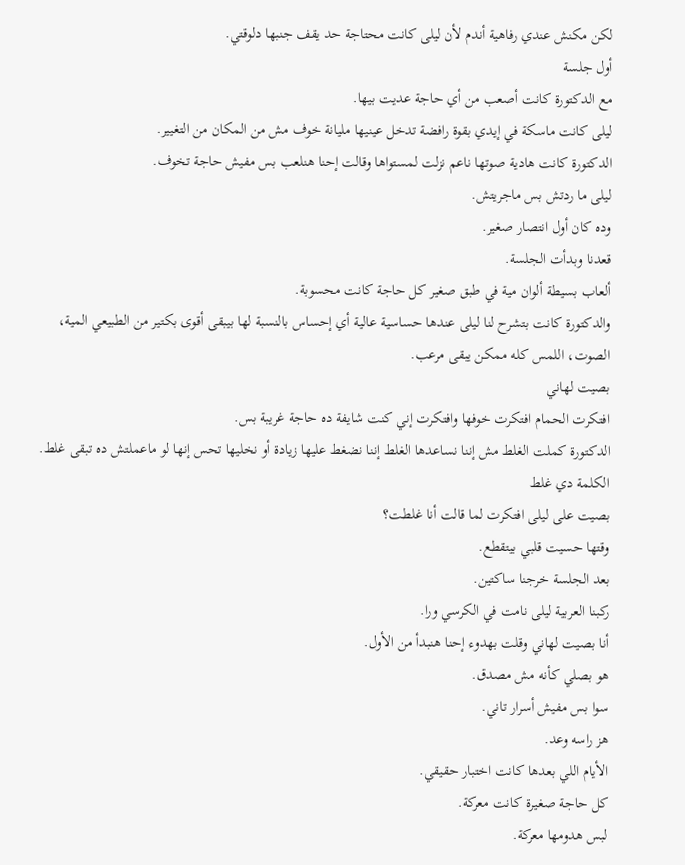لكن مكنش عندي رفاهية أندم لأن ليلى كانت محتاجة حد يقف جنبها دلوقتي.
أول جلسة
مع الدكتورة كانت أصعب من أي حاجة عديت بيها.
ليلى كانت ماسكة في إيدي بقوة رافضة تدخل عينيها مليانة خوف مش من المكان من التغيير.
الدكتورة كانت هادية صوتها ناعم نزلت لمستواها وقالت إحنا هنلعب بس مفيش حاجة تخوف.
ليلى ما ردتش بس ماجريتش.
وده كان أول انتصار صغير.
قعدنا وبدأت الجلسة.
ألعاب بسيطة ألوان مية في طبق صغير كل حاجة كانت محسوبة.
والدكتورة كانت بتشرح لنا ليلى عندها حساسية عالية أي إحساس بالنسبة لها بيبقى أقوى بكتير من الطبيعي المية، الصوت، اللمس كله ممكن يبقى مرعب.
بصيت لهاني
افتكرت الحمام افتكرت خوفها وافتكرت إني كنت شايفة ده حاجة غريبة بس.
الدكتورة كملت الغلط مش إننا نساعدها الغلط إننا نضغط عليها زيادة أو نخليها تحس إنها لو ماعملتش ده تبقى غلط.
الكلمة دي غلط
بصيت على ليلى افتكرت لما قالت أنا غلطت؟
وقتها حسيت قلبي بيتقطع.
بعد الجلسة خرجنا ساكتين.
ركبنا العربية ليلى نامت في الكرسي ورا.
أنا بصيت لهاني وقلت بهدوء إحنا هنبدأ من الأول.
هو بصلي كأنه مش مصدق.
سوا بس مفيش أسرار تاني.
هز راسه وعد.
الأيام اللي بعدها كانت اختبار حقيقي.
كل حاجة صغيرة كانت معركة.
لبس هدومها معركة.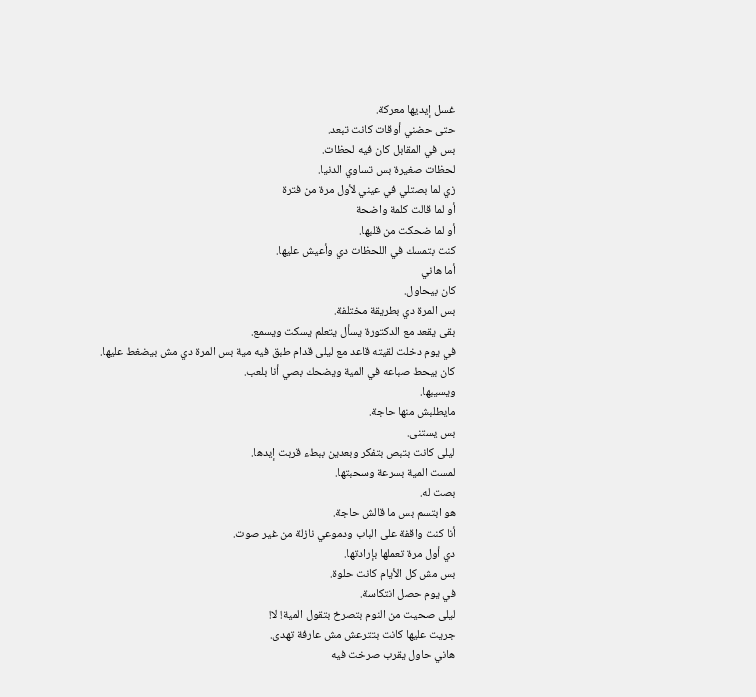غسل إيديها معركة.
حتى حضني أوقات كانت تبعد.
بس في المقابل كان فيه لحظات.
لحظات صغيرة بس تساوي الدنيا.
زي لما بصتلي في عيني لأول مرة من فترة
أو لما قالت كلمة واضحة
أو لما ضحكت من قلبها.
كنت بتمسك في اللحظات دي وأعيش عليها.
أما هاني
كان بيحاول.
بس المرة دي بطريقة مختلفة.
بقى يقعد مع الدكتورة يسأل يتعلم يسكت ويسمع.
في يوم دخلت لقيته قاعد مع ليلى قدام طبق فيه مية بس المرة دي مش بيضغط عليها.
كان بيحط صباعه في المية ويضحك بصي أنا بلعب.
ويسيبها.
مايطلبش منها حاجة.
بس يستنى.
ليلى كانت بتبص بتفكر وبعدين ببطء قربت إيدها.
لمست المية بسرعة وسحبتها.
بصت له.
هو ابتسم بس ما قالش حاجة.
أنا كنت واقفة على الباب ودموعي نازلة من غير صوت.
دي أول مرة تعملها بإرادتها.
بس مش كل الأيام كانت حلوة.
في يوم حصل انتكاسة.
ليلى صحيت من النوم بتصرخ بتقول المية! لا!
جريت عليها كانت بتترعش مش عارفة تهدى.
هاني حاول يقرب صرخت فيه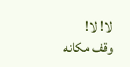لا! لا!
وقف مكانه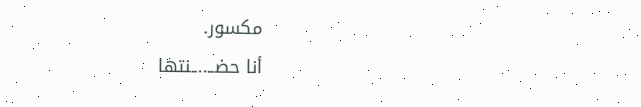مكسور.
أنا حضــ..ـنتها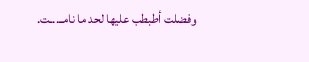وفضلت أطبطب عليها لحد ما نامــ..ـت.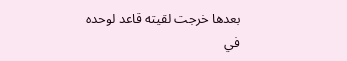بعدها خرجت لقيته قاعد لوحده في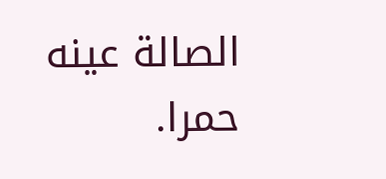الصالة عينه حمرا.